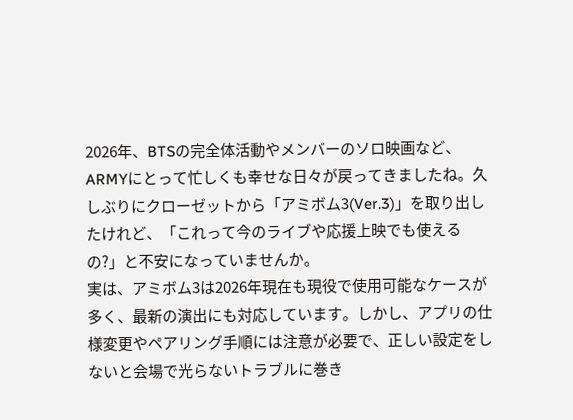2026年、BTSの完全体活動やメンバーのソロ映画など、ARMYにとって忙しくも幸せな日々が戻ってきましたね。久しぶりにクローゼットから「アミボム3(Ver.3)」を取り出したけれど、「これって今のライブや応援上映でも使えるの?」と不安になっていませんか。
実は、アミボム3は2026年現在も現役で使用可能なケースが多く、最新の演出にも対応しています。しかし、アプリの仕様変更やペアリング手順には注意が必要で、正しい設定をしないと会場で光らないトラブルに巻き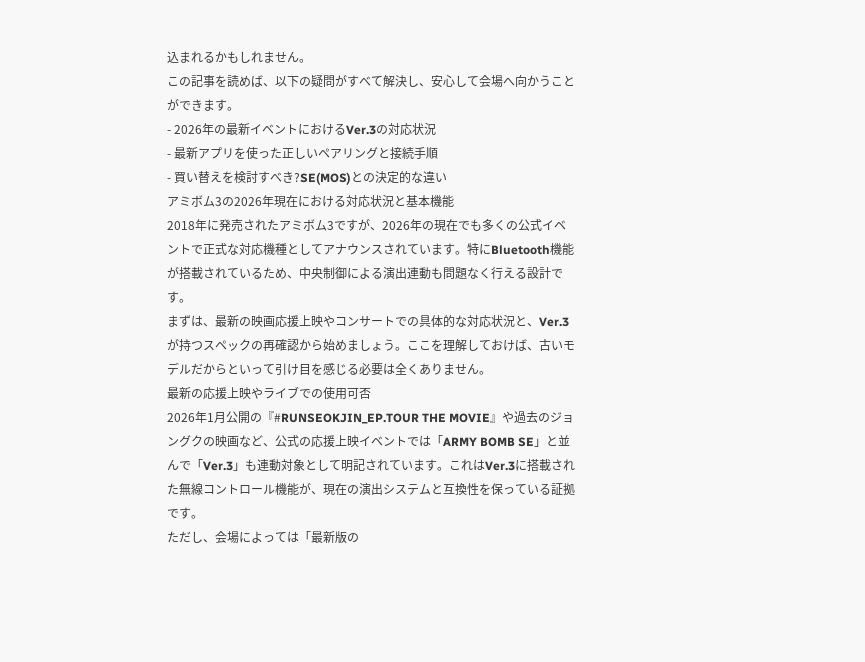込まれるかもしれません。
この記事を読めば、以下の疑問がすべて解決し、安心して会場へ向かうことができます。
- 2026年の最新イベントにおけるVer.3の対応状況
- 最新アプリを使った正しいペアリングと接続手順
- 買い替えを検討すべき?SE(MOS)との決定的な違い
アミボム3の2026年現在における対応状況と基本機能
2018年に発売されたアミボム3ですが、2026年の現在でも多くの公式イベントで正式な対応機種としてアナウンスされています。特にBluetooth機能が搭載されているため、中央制御による演出連動も問題なく行える設計です。
まずは、最新の映画応援上映やコンサートでの具体的な対応状況と、Ver.3が持つスペックの再確認から始めましょう。ここを理解しておけば、古いモデルだからといって引け目を感じる必要は全くありません。
最新の応援上映やライブでの使用可否
2026年1月公開の『#RUNSEOKJIN_EP.TOUR THE MOVIE』や過去のジョングクの映画など、公式の応援上映イベントでは「ARMY BOMB SE」と並んで「Ver.3」も連動対象として明記されています。これはVer.3に搭載された無線コントロール機能が、現在の演出システムと互換性を保っている証拠です。
ただし、会場によっては「最新版の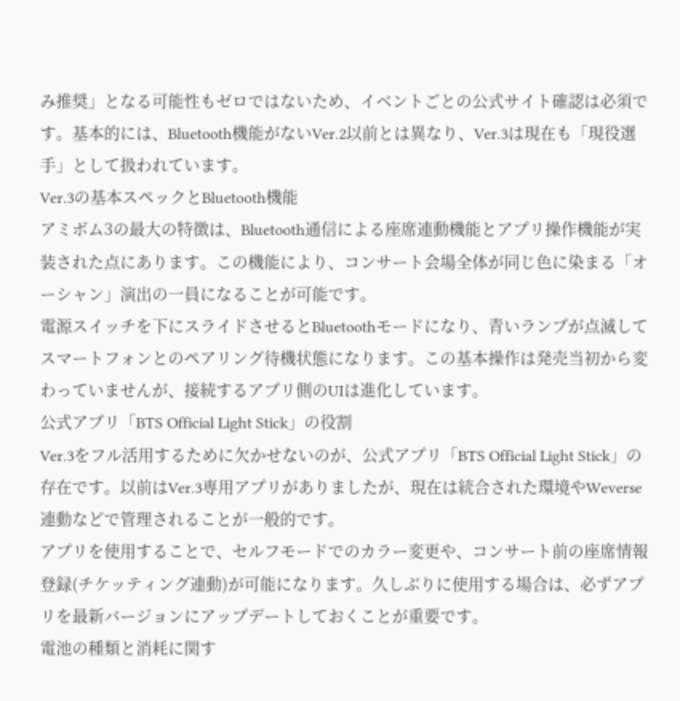み推奨」となる可能性もゼロではないため、イベントごとの公式サイト確認は必須です。基本的には、Bluetooth機能がないVer.2以前とは異なり、Ver.3は現在も「現役選手」として扱われています。
Ver.3の基本スペックとBluetooth機能
アミボム3の最大の特徴は、Bluetooth通信による座席連動機能とアプリ操作機能が実装された点にあります。この機能により、コンサート会場全体が同じ色に染まる「オーシャン」演出の一員になることが可能です。
電源スイッチを下にスライドさせるとBluetoothモードになり、青いランプが点滅してスマートフォンとのペアリング待機状態になります。この基本操作は発売当初から変わっていませんが、接続するアプリ側のUIは進化しています。
公式アプリ「BTS Official Light Stick」の役割
Ver.3をフル活用するために欠かせないのが、公式アプリ「BTS Official Light Stick」の存在です。以前はVer.3専用アプリがありましたが、現在は統合された環境やWeverse連動などで管理されることが一般的です。
アプリを使用することで、セルフモードでのカラー変更や、コンサート前の座席情報登録(チケッティング連動)が可能になります。久しぶりに使用する場合は、必ずアプリを最新バージョンにアップデートしておくことが重要です。
電池の種類と消耗に関す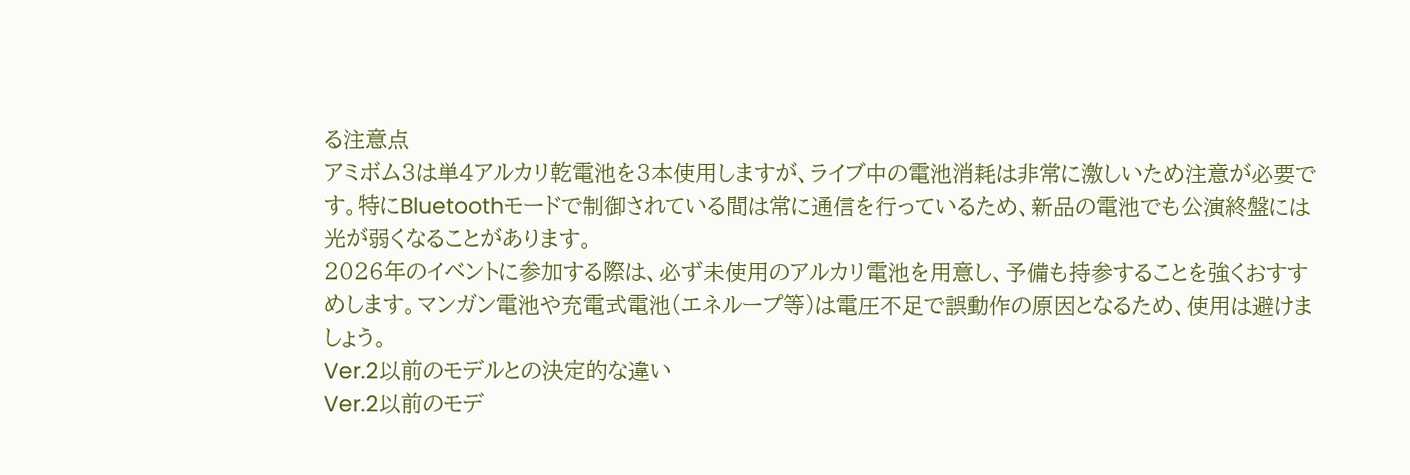る注意点
アミボム3は単4アルカリ乾電池を3本使用しますが、ライブ中の電池消耗は非常に激しいため注意が必要です。特にBluetoothモードで制御されている間は常に通信を行っているため、新品の電池でも公演終盤には光が弱くなることがあります。
2026年のイベントに参加する際は、必ず未使用のアルカリ電池を用意し、予備も持参することを強くおすすめします。マンガン電池や充電式電池(エネループ等)は電圧不足で誤動作の原因となるため、使用は避けましょう。
Ver.2以前のモデルとの決定的な違い
Ver.2以前のモデ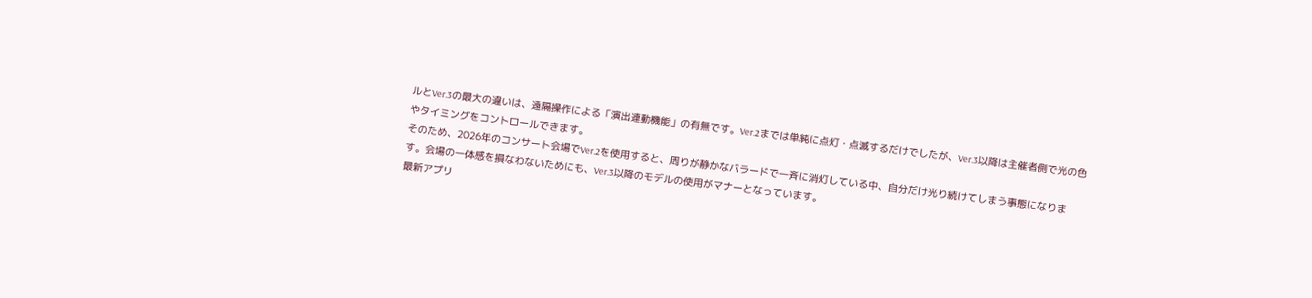ルとVer.3の最大の違いは、遠隔操作による「演出連動機能」の有無です。Ver.2までは単純に点灯・点滅するだけでしたが、Ver.3以降は主催者側で光の色やタイミングをコントロールできます。
そのため、2026年のコンサート会場でVer.2を使用すると、周りが静かなバラードで一斉に消灯している中、自分だけ光り続けてしまう事態になります。会場の一体感を損なわないためにも、Ver.3以降のモデルの使用がマナーとなっています。
最新アプリ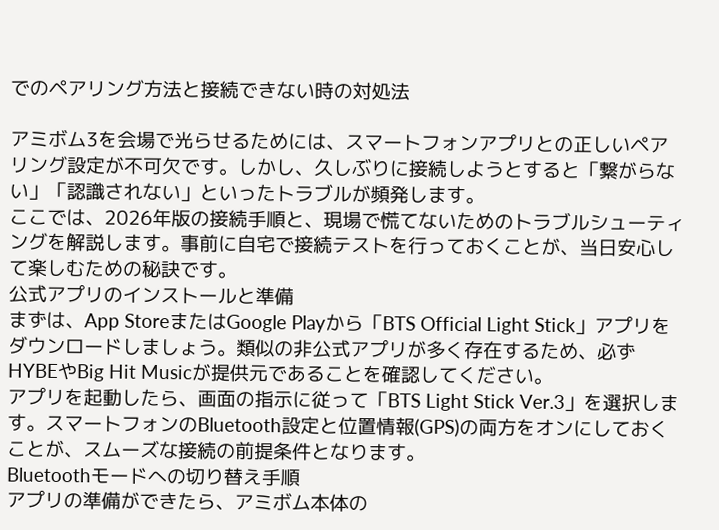でのペアリング方法と接続できない時の対処法

アミボム3を会場で光らせるためには、スマートフォンアプリとの正しいペアリング設定が不可欠です。しかし、久しぶりに接続しようとすると「繋がらない」「認識されない」といったトラブルが頻発します。
ここでは、2026年版の接続手順と、現場で慌てないためのトラブルシューティングを解説します。事前に自宅で接続テストを行っておくことが、当日安心して楽しむための秘訣です。
公式アプリのインストールと準備
まずは、App StoreまたはGoogle Playから「BTS Official Light Stick」アプリをダウンロードしましょう。類似の非公式アプリが多く存在するため、必ずHYBEやBig Hit Musicが提供元であることを確認してください。
アプリを起動したら、画面の指示に従って「BTS Light Stick Ver.3」を選択します。スマートフォンのBluetooth設定と位置情報(GPS)の両方をオンにしておくことが、スムーズな接続の前提条件となります。
Bluetoothモードへの切り替え手順
アプリの準備ができたら、アミボム本体の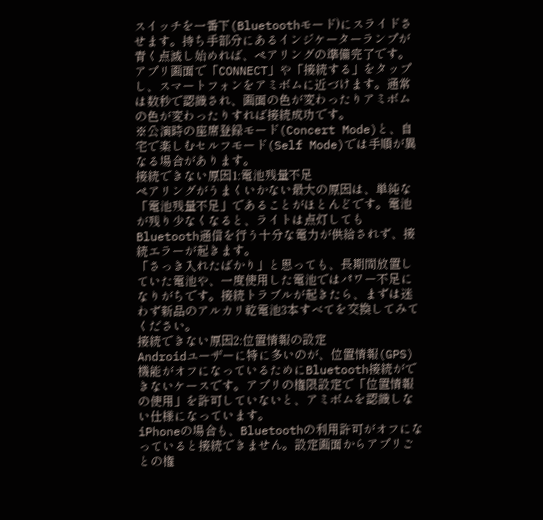スイッチを一番下(Bluetoothモード)にスライドさせます。持ち手部分にあるインジケーターランプが青く点滅し始めれば、ペアリングの準備完了です。
アプリ画面で「CONNECT」や「接続する」をタップし、スマートフォンをアミボムに近づけます。通常は数秒で認識され、画面の色が変わったりアミボムの色が変わったりすれば接続成功です。
※公演時の座席登録モード(Concert Mode)と、自宅で楽しむセルフモード(Self Mode)では手順が異なる場合があります。
接続できない原因1:電池残量不足
ペアリングがうまくいかない最大の原因は、単純な「電池残量不足」であることがほとんどです。電池が残り少なくなると、ライトは点灯してもBluetooth通信を行う十分な電力が供給されず、接続エラーが起きます。
「さっき入れたばかり」と思っても、長期間放置していた電池や、一度使用した電池ではパワー不足になりがちです。接続トラブルが起きたら、まずは迷わず新品のアルカリ乾電池3本すべてを交換してみてください。
接続できない原因2:位置情報の設定
Androidユーザーに特に多いのが、位置情報(GPS)機能がオフになっているためにBluetooth接続ができないケースです。アプリの権限設定で「位置情報の使用」を許可していないと、アミボムを認識しない仕様になっています。
iPhoneの場合も、Bluetoothの利用許可がオフになっていると接続できません。設定画面からアプリごとの権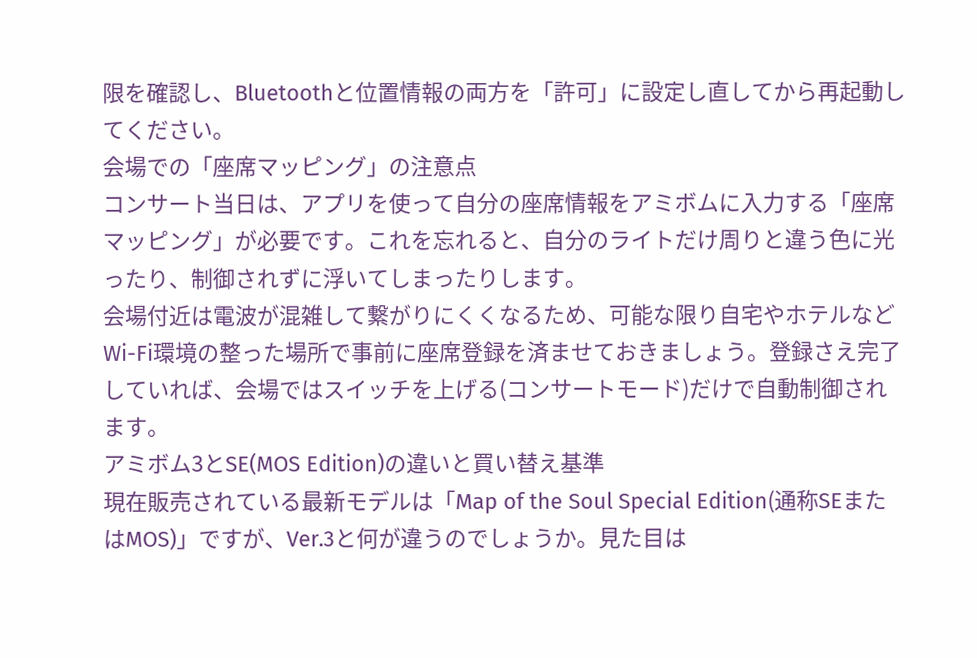限を確認し、Bluetoothと位置情報の両方を「許可」に設定し直してから再起動してください。
会場での「座席マッピング」の注意点
コンサート当日は、アプリを使って自分の座席情報をアミボムに入力する「座席マッピング」が必要です。これを忘れると、自分のライトだけ周りと違う色に光ったり、制御されずに浮いてしまったりします。
会場付近は電波が混雑して繋がりにくくなるため、可能な限り自宅やホテルなどWi-Fi環境の整った場所で事前に座席登録を済ませておきましょう。登録さえ完了していれば、会場ではスイッチを上げる(コンサートモード)だけで自動制御されます。
アミボム3とSE(MOS Edition)の違いと買い替え基準
現在販売されている最新モデルは「Map of the Soul Special Edition(通称SEまたはMOS)」ですが、Ver.3と何が違うのでしょうか。見た目は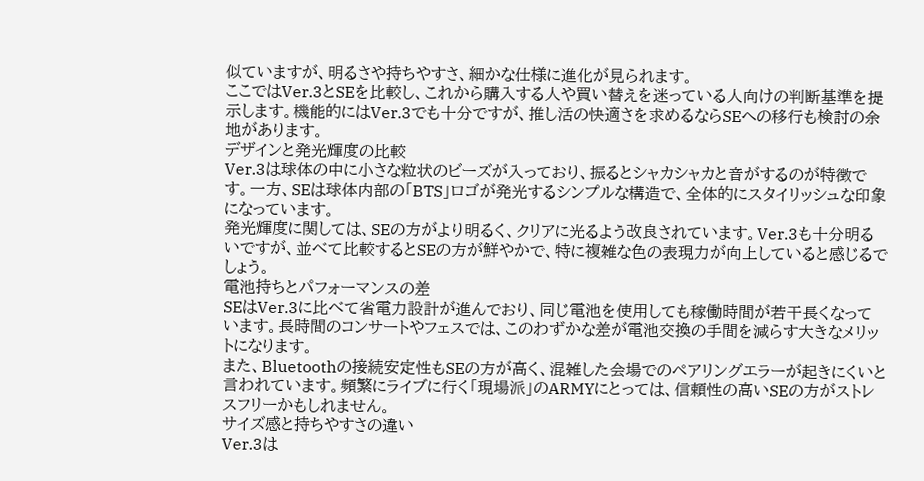似ていますが、明るさや持ちやすさ、細かな仕様に進化が見られます。
ここではVer.3とSEを比較し、これから購入する人や買い替えを迷っている人向けの判断基準を提示します。機能的にはVer.3でも十分ですが、推し活の快適さを求めるならSEへの移行も検討の余地があります。
デザインと発光輝度の比較
Ver.3は球体の中に小さな粒状のビーズが入っており、振るとシャカシャカと音がするのが特徴です。一方、SEは球体内部の「BTS」ロゴが発光するシンプルな構造で、全体的にスタイリッシュな印象になっています。
発光輝度に関しては、SEの方がより明るく、クリアに光るよう改良されています。Ver.3も十分明るいですが、並べて比較するとSEの方が鮮やかで、特に複雑な色の表現力が向上していると感じるでしょう。
電池持ちとパフォーマンスの差
SEはVer.3に比べて省電力設計が進んでおり、同じ電池を使用しても稼働時間が若干長くなっています。長時間のコンサートやフェスでは、このわずかな差が電池交換の手間を減らす大きなメリットになります。
また、Bluetoothの接続安定性もSEの方が高く、混雑した会場でのペアリングエラーが起きにくいと言われています。頻繁にライブに行く「現場派」のARMYにとっては、信頼性の高いSEの方がストレスフリーかもしれません。
サイズ感と持ちやすさの違い
Ver.3は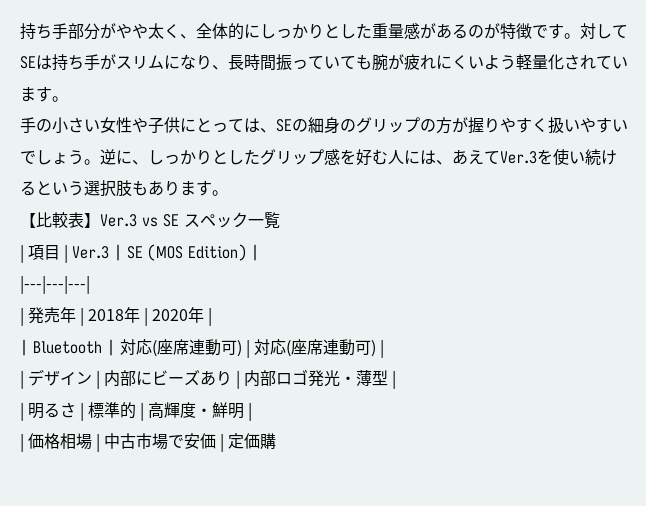持ち手部分がやや太く、全体的にしっかりとした重量感があるのが特徴です。対してSEは持ち手がスリムになり、長時間振っていても腕が疲れにくいよう軽量化されています。
手の小さい女性や子供にとっては、SEの細身のグリップの方が握りやすく扱いやすいでしょう。逆に、しっかりとしたグリップ感を好む人には、あえてVer.3を使い続けるという選択肢もあります。
【比較表】Ver.3 vs SE スペック一覧
| 項目 | Ver.3 | SE (MOS Edition) |
|---|---|---|
| 発売年 | 2018年 | 2020年 |
| Bluetooth | 対応(座席連動可) | 対応(座席連動可) |
| デザイン | 内部にビーズあり | 内部ロゴ発光・薄型 |
| 明るさ | 標準的 | 高輝度・鮮明 |
| 価格相場 | 中古市場で安価 | 定価購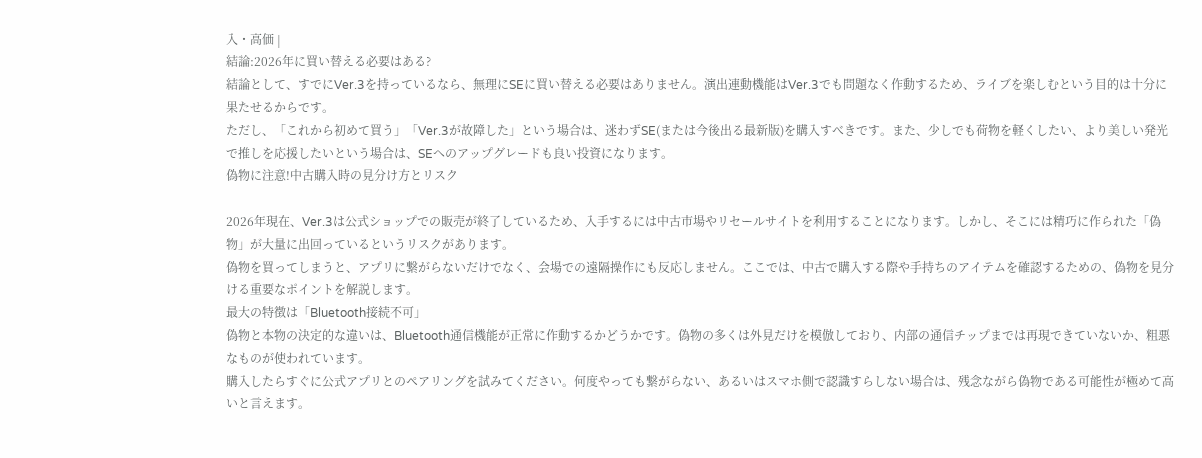入・高価 |
結論:2026年に買い替える必要はある?
結論として、すでにVer.3を持っているなら、無理にSEに買い替える必要はありません。演出連動機能はVer.3でも問題なく作動するため、ライブを楽しむという目的は十分に果たせるからです。
ただし、「これから初めて買う」「Ver.3が故障した」という場合は、迷わずSE(または今後出る最新版)を購入すべきです。また、少しでも荷物を軽くしたい、より美しい発光で推しを応援したいという場合は、SEへのアップグレードも良い投資になります。
偽物に注意!中古購入時の見分け方とリスク

2026年現在、Ver.3は公式ショップでの販売が終了しているため、入手するには中古市場やリセールサイトを利用することになります。しかし、そこには精巧に作られた「偽物」が大量に出回っているというリスクがあります。
偽物を買ってしまうと、アプリに繋がらないだけでなく、会場での遠隔操作にも反応しません。ここでは、中古で購入する際や手持ちのアイテムを確認するための、偽物を見分ける重要なポイントを解説します。
最大の特徴は「Bluetooth接続不可」
偽物と本物の決定的な違いは、Bluetooth通信機能が正常に作動するかどうかです。偽物の多くは外見だけを模倣しており、内部の通信チップまでは再現できていないか、粗悪なものが使われています。
購入したらすぐに公式アプリとのペアリングを試みてください。何度やっても繋がらない、あるいはスマホ側で認識すらしない場合は、残念ながら偽物である可能性が極めて高いと言えます。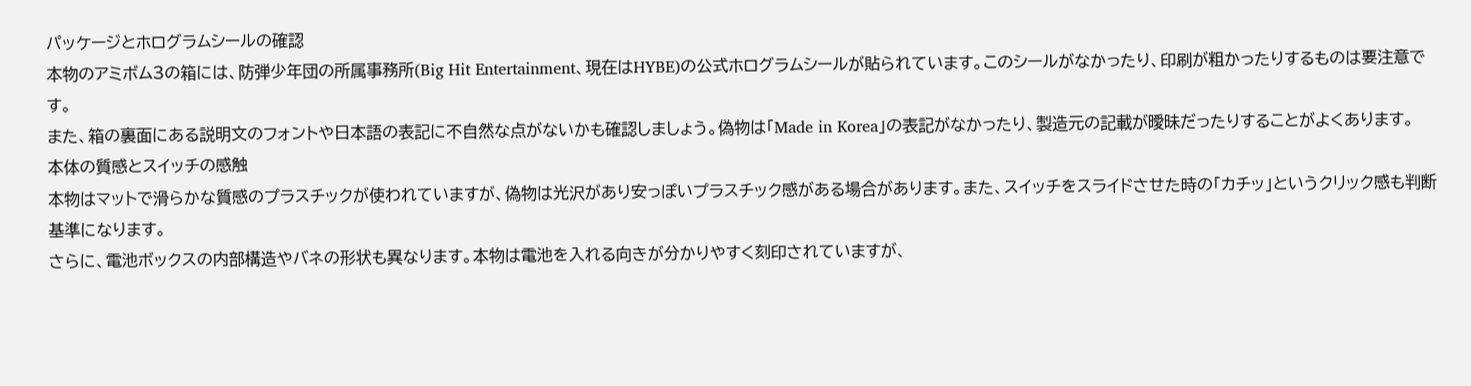パッケージとホログラムシールの確認
本物のアミボム3の箱には、防弾少年団の所属事務所(Big Hit Entertainment、現在はHYBE)の公式ホログラムシールが貼られています。このシールがなかったり、印刷が粗かったりするものは要注意です。
また、箱の裏面にある説明文のフォントや日本語の表記に不自然な点がないかも確認しましょう。偽物は「Made in Korea」の表記がなかったり、製造元の記載が曖昧だったりすることがよくあります。
本体の質感とスイッチの感触
本物はマットで滑らかな質感のプラスチックが使われていますが、偽物は光沢があり安っぽいプラスチック感がある場合があります。また、スイッチをスライドさせた時の「カチッ」というクリック感も判断基準になります。
さらに、電池ボックスの内部構造やバネの形状も異なります。本物は電池を入れる向きが分かりやすく刻印されていますが、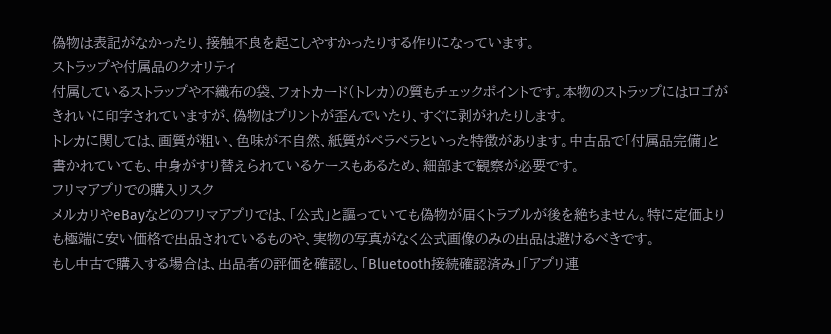偽物は表記がなかったり、接触不良を起こしやすかったりする作りになっています。
ストラップや付属品のクオリティ
付属しているストラップや不織布の袋、フォトカード(トレカ)の質もチェックポイントです。本物のストラップにはロゴがきれいに印字されていますが、偽物はプリントが歪んでいたり、すぐに剥がれたりします。
トレカに関しては、画質が粗い、色味が不自然、紙質がペラペラといった特徴があります。中古品で「付属品完備」と書かれていても、中身がすり替えられているケースもあるため、細部まで観察が必要です。
フリマアプリでの購入リスク
メルカリやeBayなどのフリマアプリでは、「公式」と謳っていても偽物が届くトラブルが後を絶ちません。特に定価よりも極端に安い価格で出品されているものや、実物の写真がなく公式画像のみの出品は避けるべきです。
もし中古で購入する場合は、出品者の評価を確認し、「Bluetooth接続確認済み」「アプリ連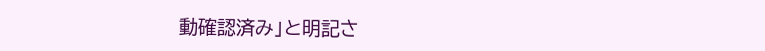動確認済み」と明記さ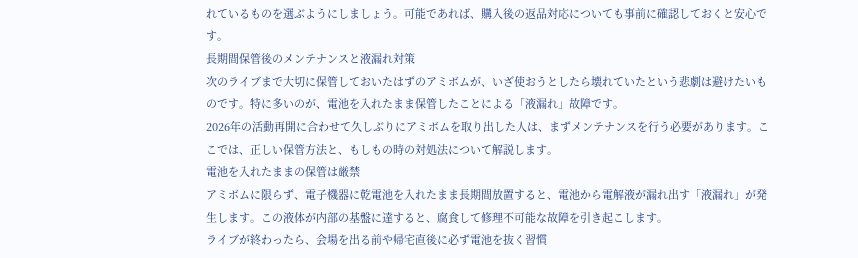れているものを選ぶようにしましょう。可能であれば、購入後の返品対応についても事前に確認しておくと安心です。
長期間保管後のメンテナンスと液漏れ対策
次のライブまで大切に保管しておいたはずのアミボムが、いざ使おうとしたら壊れていたという悲劇は避けたいものです。特に多いのが、電池を入れたまま保管したことによる「液漏れ」故障です。
2026年の活動再開に合わせて久しぶりにアミボムを取り出した人は、まずメンテナンスを行う必要があります。ここでは、正しい保管方法と、もしもの時の対処法について解説します。
電池を入れたままの保管は厳禁
アミボムに限らず、電子機器に乾電池を入れたまま長期間放置すると、電池から電解液が漏れ出す「液漏れ」が発生します。この液体が内部の基盤に達すると、腐食して修理不可能な故障を引き起こします。
ライブが終わったら、会場を出る前や帰宅直後に必ず電池を抜く習慣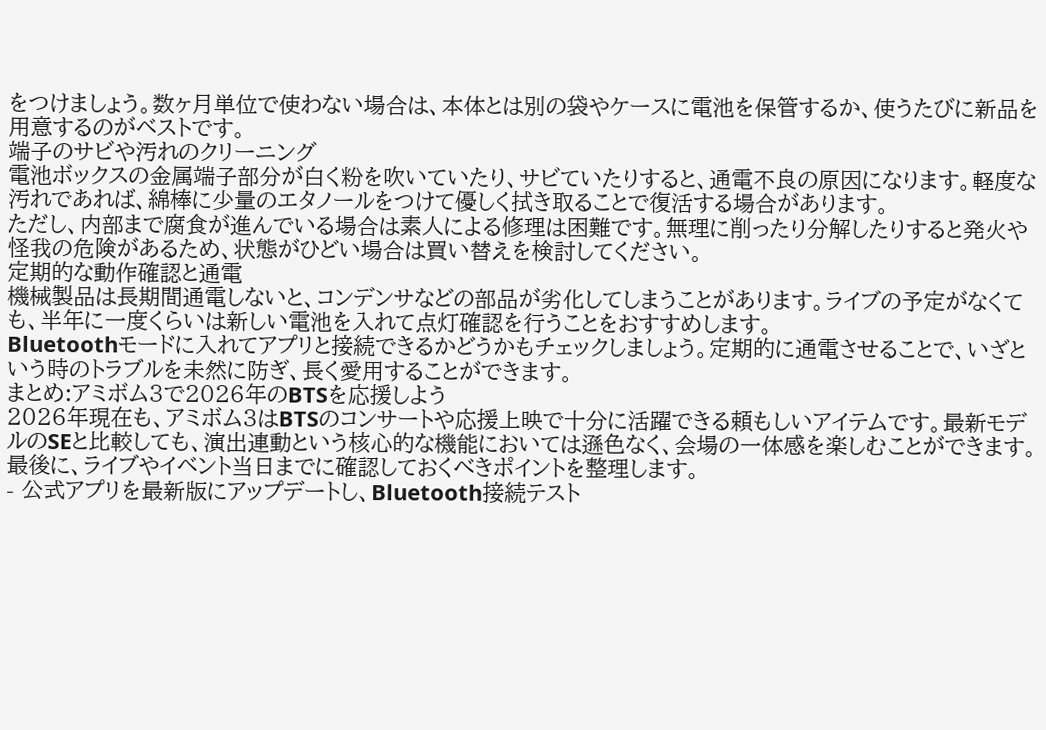をつけましょう。数ヶ月単位で使わない場合は、本体とは別の袋やケースに電池を保管するか、使うたびに新品を用意するのがベストです。
端子のサビや汚れのクリーニング
電池ボックスの金属端子部分が白く粉を吹いていたり、サビていたりすると、通電不良の原因になります。軽度な汚れであれば、綿棒に少量のエタノールをつけて優しく拭き取ることで復活する場合があります。
ただし、内部まで腐食が進んでいる場合は素人による修理は困難です。無理に削ったり分解したりすると発火や怪我の危険があるため、状態がひどい場合は買い替えを検討してください。
定期的な動作確認と通電
機械製品は長期間通電しないと、コンデンサなどの部品が劣化してしまうことがあります。ライブの予定がなくても、半年に一度くらいは新しい電池を入れて点灯確認を行うことをおすすめします。
Bluetoothモードに入れてアプリと接続できるかどうかもチェックしましょう。定期的に通電させることで、いざという時のトラブルを未然に防ぎ、長く愛用することができます。
まとめ:アミボム3で2026年のBTSを応援しよう
2026年現在も、アミボム3はBTSのコンサートや応援上映で十分に活躍できる頼もしいアイテムです。最新モデルのSEと比較しても、演出連動という核心的な機能においては遜色なく、会場の一体感を楽しむことができます。
最後に、ライブやイベント当日までに確認しておくべきポイントを整理します。
- 公式アプリを最新版にアップデートし、Bluetooth接続テスト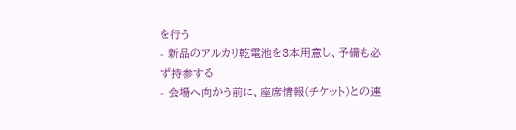を行う
- 新品のアルカリ乾電池を3本用意し、予備も必ず持参する
- 会場へ向かう前に、座席情報(チケット)との連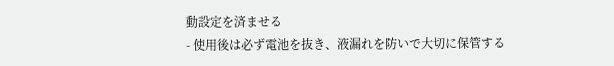動設定を済ませる
- 使用後は必ず電池を抜き、液漏れを防いで大切に保管する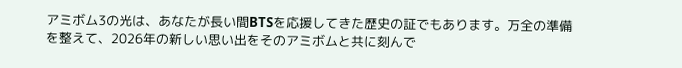アミボム3の光は、あなたが長い間BTSを応援してきた歴史の証でもあります。万全の準備を整えて、2026年の新しい思い出をそのアミボムと共に刻んで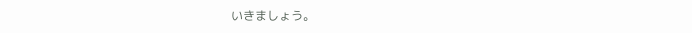いきましょう。